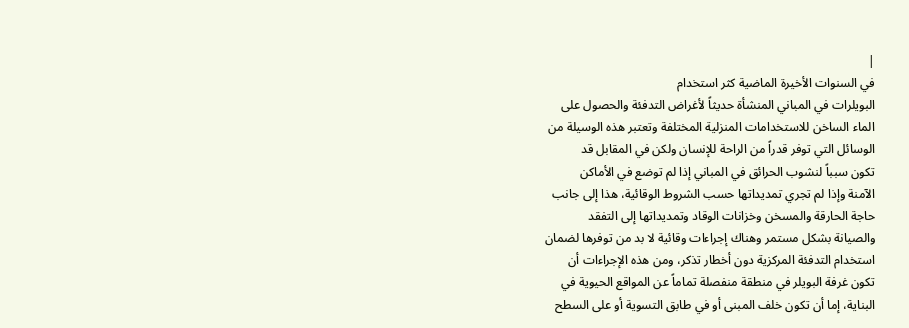|
في السنوات الأخيرة الماضية كثر استخدام
البويلرات في المباني المنشأة حديثاً لأغراض التدفئة والحصول على
الماء الساخن للاستخدامات المنزلية المختلفة وتعتبر هذه الوسيلة من
الوسائل التي توفر قدراً من الراحة للإنسان ولكن في المقابل قد
تكون سبباً لنشوب الحرائق في المباني إذا لم توضع في الأماكن
الآمنة وإذا لم تجري تمديداتها حسب الشروط الوقائية، هذا إلى جانب
حاجة الحارقة والمسخن وخزانات الوقاد وتمديداتها إلى التفقد
والصيانة بشكل مستمر وهناك إجراءات وقائية لا بد من توفرها لضمان
استخدام التدفئة المركزية دون أخطار تذكر، ومن هذه الإجراءات أن
تكون غرفة البويلر في منطقة منفصلة تماماً عن المواقع الحيوية في
البناية، إما أن تكون خلف المبنى أو في طابق التسوية أو على السطح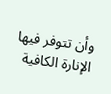وأن تتوفر فيها الإنارة الكافية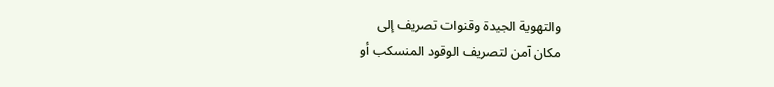والتهوية الجيدة وقنوات تصريف إلى
مكان آمن لتصريف الوقود المنسكب أو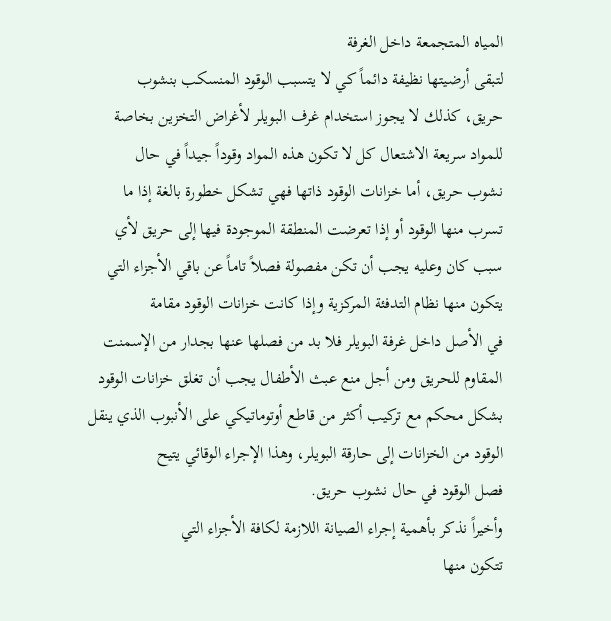المياه المتجمعة داخل الغرفة
لتبقى أرضيتها نظيفة دائماً كي لا يتسبب الوقود المنسكب بنشوب
حريق، كذلك لا يجوز استخدام غرف البويلر لأغراض التخزين بخاصة
للمواد سريعة الاشتعال كل لا تكون هذه المواد وقوداً جيداً في حال
نشوب حريق، أما خزانات الوقود ذاتها فهي تشكل خطورة بالغة إذا ما
تسرب منها الوقود أو إذا تعرضت المنطقة الموجودة فيها إلى حريق لأي
سبب كان وعليه يجب أن تكن مفصولة فصلاً تاماً عن باقي الأجزاء التي
يتكون منها نظام التدفئة المركزية وإذا كانت خزانات الوقود مقامة
في الأصل داخل غرفة البويلر فلا بد من فصلها عنها بجدار من الإسمنت
المقاوم للحريق ومن أجل منع عبث الأطفال يجب أن تغلق خزانات الوقود
بشكل محكم مع تركيب أكثر من قاطع أوتوماتيكي على الأنبوب الذي ينقل
الوقود من الخزانات إلى حارقة البويلر، وهذا الإجراء الوقائي يتيح
فصل الوقود في حال نشوب حريق.
وأخيراً نذكر بأهمية إجراء الصيانة اللازمة لكافة الأجزاء التي
تتكون منها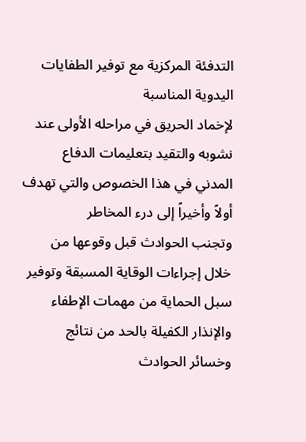التدفئة المركزية مع توفير الطفايات اليدوية المناسبة
لإخماد الحريق في مراحله الأولى عند نشوبه والتقيد بتعليمات الدفاع
المدني في هذا الخصوص والتي تهدف أولاً وأخيراً إلى درء المخاطر
وتجنب الحوادث قبل وقوعها من خلال إجراءات الوقاية المسبقة وتوفير
سبل الحماية من مهمات الإطفاء والإنذار الكفيلة بالحد من نتائج
وخسائر الحوادث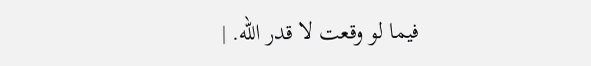فيما لو وقعت لا قدر الله. |